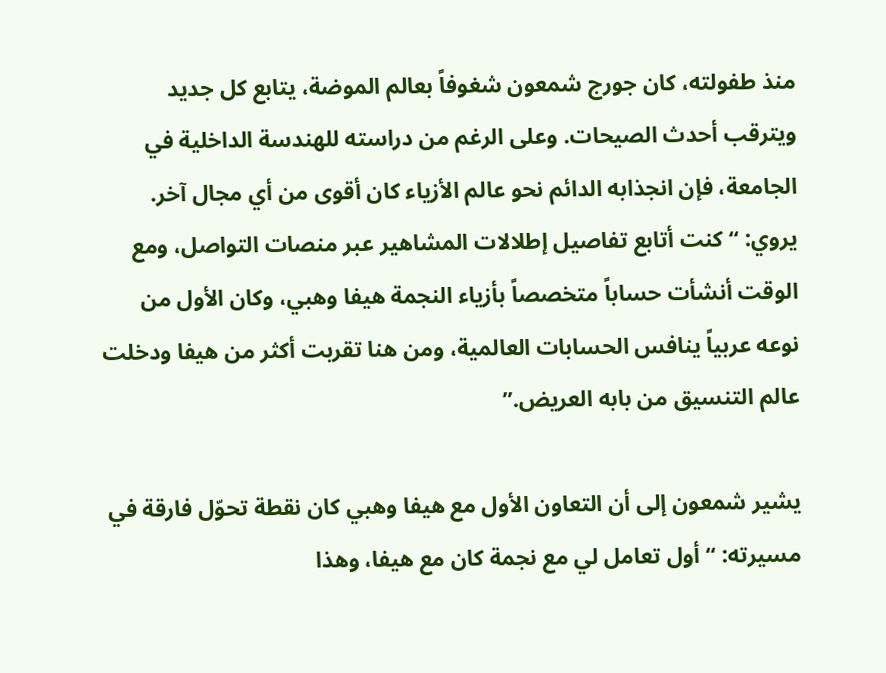منذ طفولته، كان جورج شمعون شغوفاً بعالم الموضة، يتابع كل جديد ويترقب أحدث الصيحات. وعلى الرغم من دراسته للهندسة الداخلية في الجامعة، فإن انجذابه الدائم نحو عالم الأزياء كان أقوى من أي مجال آخر. يروي: “كنت أتابع تفاصيل إطلالات المشاهير عبر منصات التواصل، ومع الوقت أنشأت حساباً متخصصاً بأزياء النجمة هيفا وهبي، وكان الأول من نوعه عربياً ينافس الحسابات العالمية، ومن هنا تقربت أكثر من هيفا ودخلت عالم التنسيق من بابه العريض.”

يشير شمعون إلى أن التعاون الأول مع هيفا وهبي كان نقطة تحوّل فارقة في مسيرته: “أول تعامل لي مع نجمة كان مع هيفا، وهذا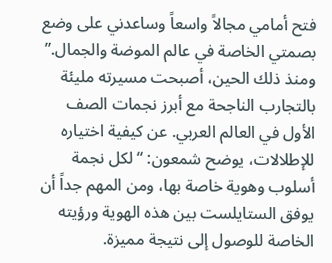فتح أمامي مجالاً واسعاً وساعدني على وضع بصمتي الخاصة في عالم الموضة والجمال.” ومنذ ذلك الحين، أصبحت مسيرته مليئة بالتجارب الناجحة مع أبرز نجمات الصف الأول في العالم العربي. عن كيفية اختياره للإطلالات، يوضح شمعون: “لكل نجمة أسلوب وهوية خاصة بها، ومن المهم جداً أن يوفق الستايلست بين هذه الهوية ورؤيته الخاصة للوصول إلى نتيجة مميزة.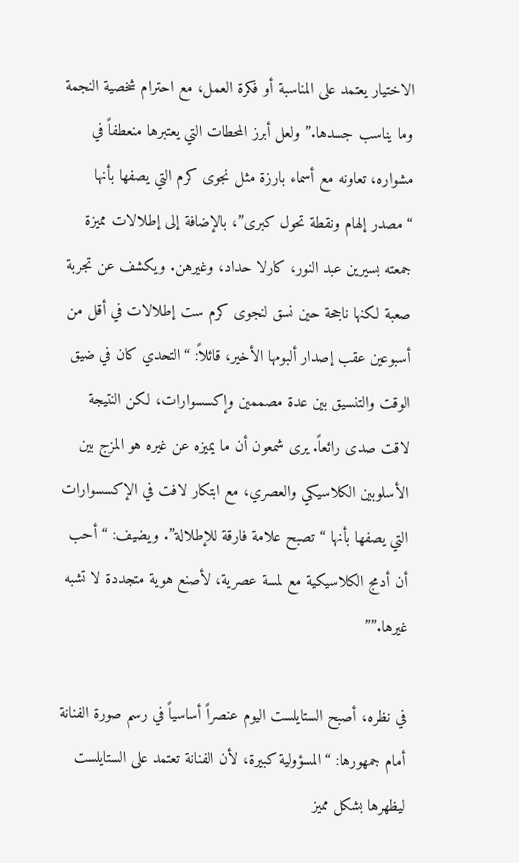الاختيار يعتمد على المناسبة أو فكرة العمل، مع احترام شخصية النجمة وما يناسب جسدها.” ولعل أبرز المحطات التي يعتبرها منعطفاً في مشواره، تعاونه مع أسماء بارزة مثل نجوى كرم التي يصفها بأنها “مصدر إلهام ونقطة تحول كبرى”، بالإضافة إلى إطلالات مميزة جمعته بسيرين عبد النور، كارلا حداد، وغيرهن. ويكشف عن تجربة صعبة لكنها ناجحة حين نسق لنجوى كرم ست إطلالات في أقل من أسبوعين عقب إصدار ألبومها الأخير، قائلاً: “التحدي كان في ضيق الوقت والتنسيق بين عدة مصممين وإكسسوارات، لكن النتيجة لاقت صدى رائعاً. يرى شمعون أن ما يميزه عن غيره هو المزج بين الأسلوبين الكلاسيكي والعصري، مع ابتكار لافت في الإكسسوارات التي يصفها بأنها “تصبح علامة فارقة للإطلالة”. ويضيف: “أحب أن أدمج الكلاسيكية مع لمسة عصرية، لأصنع هوية متجددة لا تشبه غيرها.””

في نظره، أصبح الستايلست اليوم عنصراً أساسياً في رسم صورة الفنانة أمام جمهورها: “المسؤولية كبيرة، لأن الفنانة تعتمد على الستايلست ليظهرها بشكل مميز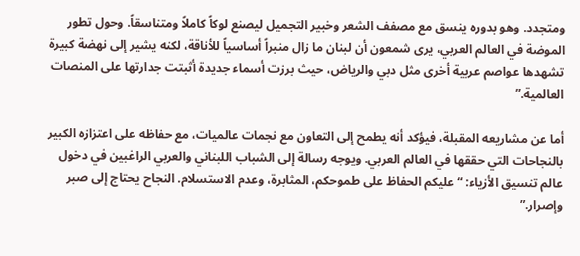ومتجدد. وهو بدوره ينسق مع مصفف الشعر وخبير التجميل ليصنع لوكاً كاملاً ومتناسقاً. وحول تطور الموضة في العالم العربي، يرى شمعون أن لبنان ما زال منبراً أساسياً للأناقة، لكنه يشير إلى نهضة كبيرة تشهدها عواصم عربية أخرى مثل دبي والرياض، حيث برزت أسماء جديدة أثبتت جدارتها على المنصات العالمية.”

أما عن مشاريعه المقبلة، فيؤكد أنه يطمح إلى التعاون مع نجمات عالميات، مع حفاظه على اعتزازه الكبير بالنجاحات التي حققها في العالم العربي. ويوجه رسالة إلى الشباب اللبناني والعربي الراغبين في دخول عالم تنسيق الأزياء: “عليكم الحفاظ على طموحكم، المثابرة، وعدم الاستسلام. النجاح يحتاج إلى صبر وإصرار.”